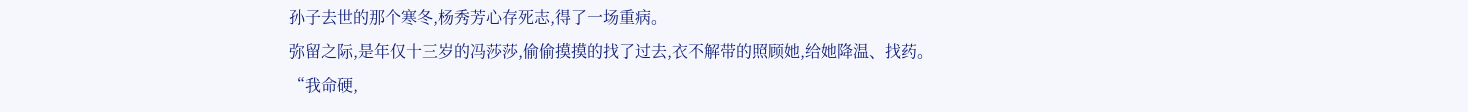孙子去世的那个寒冬,杨秀芳心存死志,得了一场重病。
弥留之际,是年仅十三岁的冯莎莎,偷偷摸摸的找了过去,衣不解带的照顾她,给她降温、找药。
“我命硬,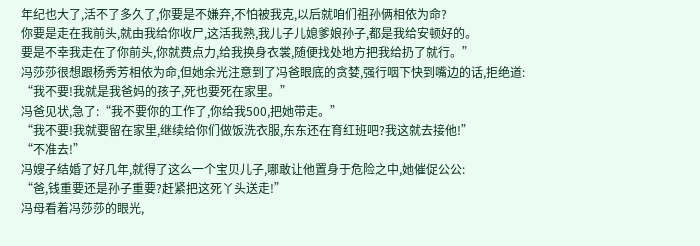年纪也大了,活不了多久了,你要是不嫌弃,不怕被我克,以后就咱们祖孙俩相依为命?
你要是走在我前头,就由我给你收尸,这活我熟,我儿子儿媳爹娘孙子,都是我给安顿好的。
要是不幸我走在了你前头,你就费点力,给我换身衣裳,随便找处地方把我给扔了就行。”
冯莎莎很想跟杨秀芳相依为命,但她余光注意到了冯爸眼底的贪婪,强行咽下快到嘴边的话,拒绝道:
“我不要!我就是我爸妈的孩子,死也要死在家里。”
冯爸见状,急了:“我不要你的工作了,你给我500,把她带走。”
“我不要!我就要留在家里,继续给你们做饭洗衣服,东东还在育红班吧?我这就去接他!”
“不准去!”
冯嫂子结婚了好几年,就得了这么一个宝贝儿子,哪敢让他置身于危险之中,她催促公公:
“爸,钱重要还是孙子重要?赶紧把这死丫头送走!”
冯母看着冯莎莎的眼光,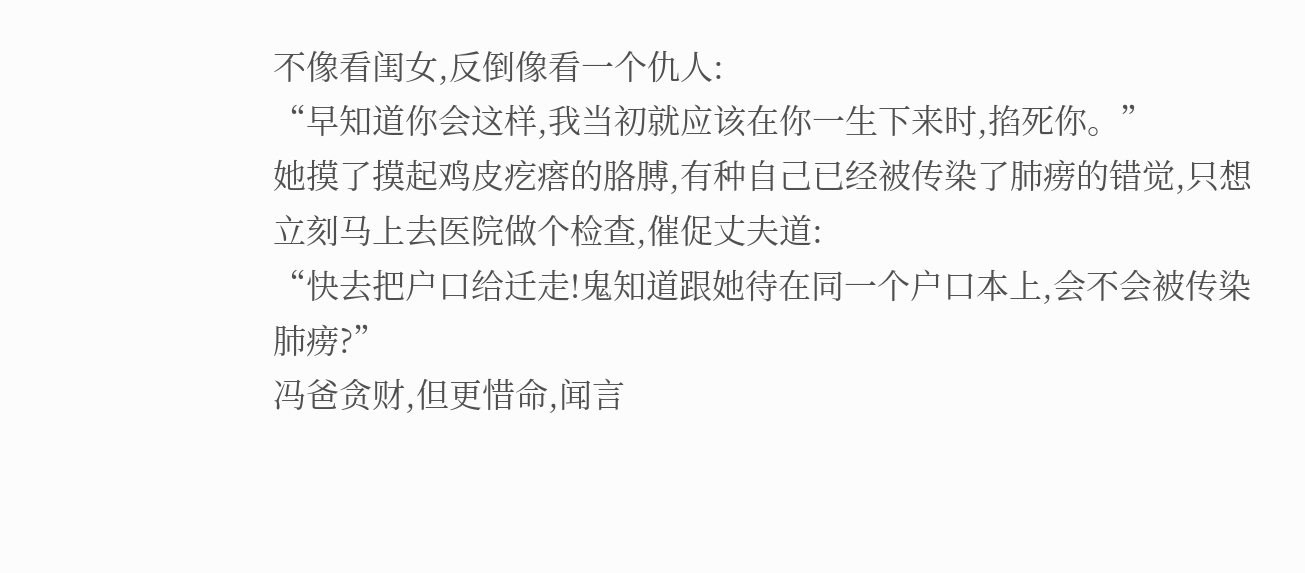不像看闺女,反倒像看一个仇人:
“早知道你会这样,我当初就应该在你一生下来时,掐死你。”
她摸了摸起鸡皮疙瘩的胳膊,有种自己已经被传染了肺痨的错觉,只想立刻马上去医院做个检查,催促丈夫道:
“快去把户口给迁走!鬼知道跟她待在同一个户口本上,会不会被传染肺痨?”
冯爸贪财,但更惜命,闻言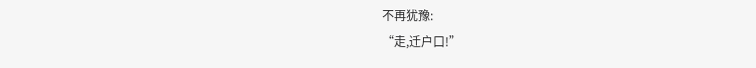不再犹豫:
“走,迁户口!”